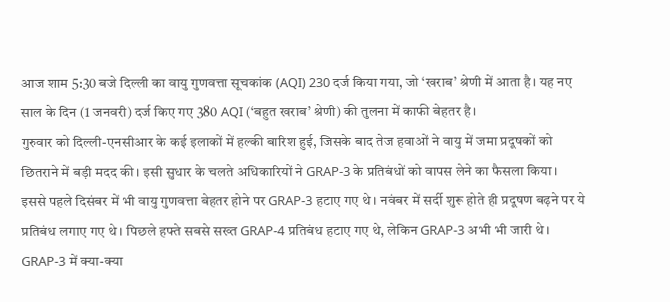आज शाम 5:30 बजे दिल्ली का वायु गुणवत्ता सूचकांक (AQI) 230 दर्ज किया गया, जो ‘खराब’ श्रेणी में आता है। यह नए साल के दिन (1 जनवरी) दर्ज किए गए 380 AQI (‘बहुत खराब’ श्रेणी) की तुलना में काफी बेहतर है।
गुरुवार को दिल्ली-एनसीआर के कई इलाकों में हल्की बारिश हुई, जिसके बाद तेज हवाओं ने वायु में जमा प्रदूषकों को छितराने में बड़ी मदद की। इसी सुधार के चलते अधिकारियों ने GRAP-3 के प्रतिबंधों को वापस लेने का फैसला किया।
इससे पहले दिसंबर में भी वायु गुणवत्ता बेहतर होने पर GRAP-3 हटाए गए थे। नवंबर में सर्दी शुरू होते ही प्रदूषण बढ़ने पर ये प्रतिबंध लगाए गए थे। पिछले हफ्ते सबसे सख्त GRAP-4 प्रतिबंध हटाए गए थे, लेकिन GRAP-3 अभी भी जारी थे।
GRAP-3 में क्या-क्या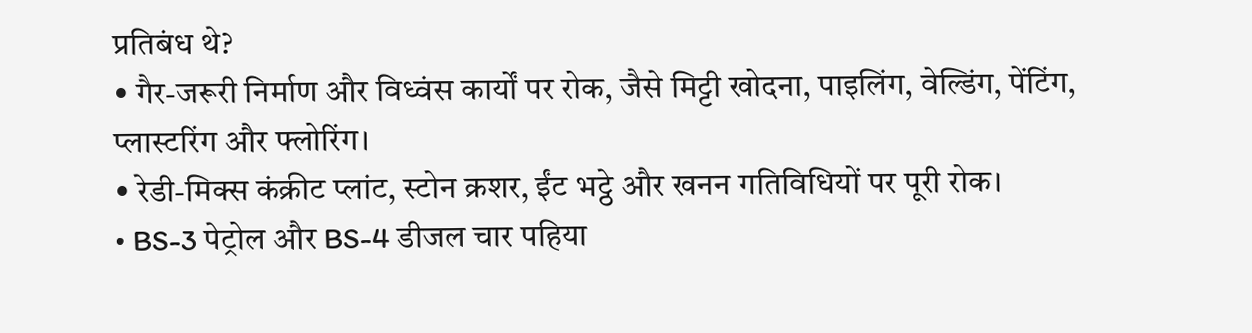प्रतिबंध थे?
• गैर-जरूरी निर्माण और विध्वंस कार्यों पर रोक, जैसे मिट्टी खोदना, पाइलिंग, वेल्डिंग, पेंटिंग, प्लास्टरिंग और फ्लोरिंग।
• रेडी-मिक्स कंक्रीट प्लांट, स्टोन क्रशर, ईंट भट्ठे और खनन गतिविधियों पर पूरी रोक।
• BS-3 पेट्रोल और BS-4 डीजल चार पहिया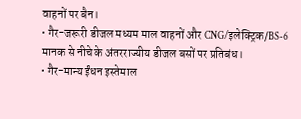वाहनों पर बैन।
• गैर-जरूरी डीजल मध्यम माल वाहनों और CNG/इलेक्ट्रिक/BS-6 मानक से नीचे के अंतरराज्यीय डीजल बसों पर प्रतिबंध।
• गैर-मान्य ईंधन इस्तेमाल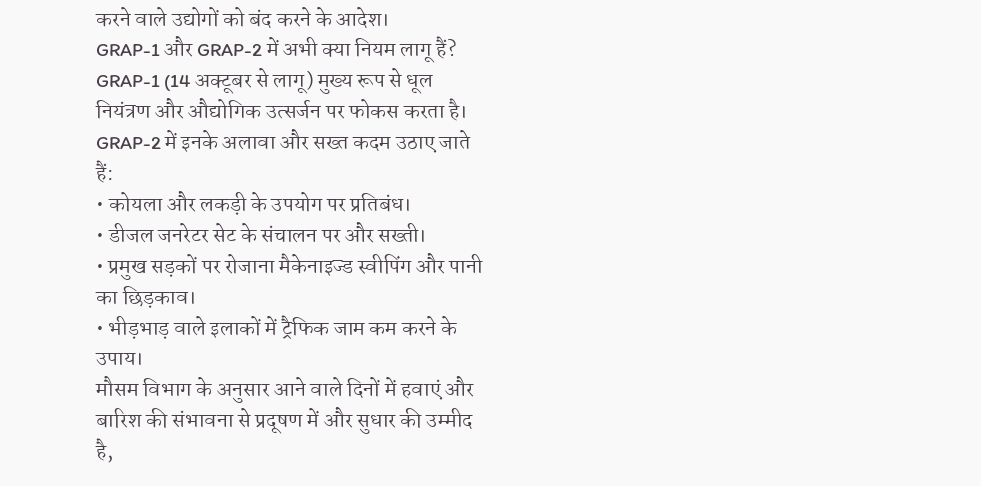करने वाले उद्योगों को बंद करने के आदेश।
GRAP-1 और GRAP-2 में अभी क्या नियम लागू हैं?
GRAP-1 (14 अक्टूबर से लागू) मुख्य रूप से धूल नियंत्रण और औद्योगिक उत्सर्जन पर फोकस करता है। GRAP-2 में इनके अलावा और सख्त कदम उठाए जाते हैं:
• कोयला और लकड़ी के उपयोग पर प्रतिबंध।
• डीजल जनरेटर सेट के संचालन पर और सख्ती।
• प्रमुख सड़कों पर रोजाना मैकेनाइज्ड स्वीपिंग और पानी का छिड़काव।
• भीड़भाड़ वाले इलाकों में ट्रैफिक जाम कम करने के उपाय।
मौसम विभाग के अनुसार आने वाले दिनों में हवाएं और बारिश की संभावना से प्रदूषण में और सुधार की उम्मीद है,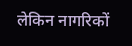लेकिन नागरिकों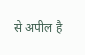से अपील है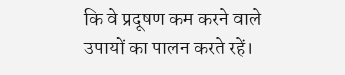कि वे प्रदूषण कम करने वाले उपायों का पालन करते रहें।